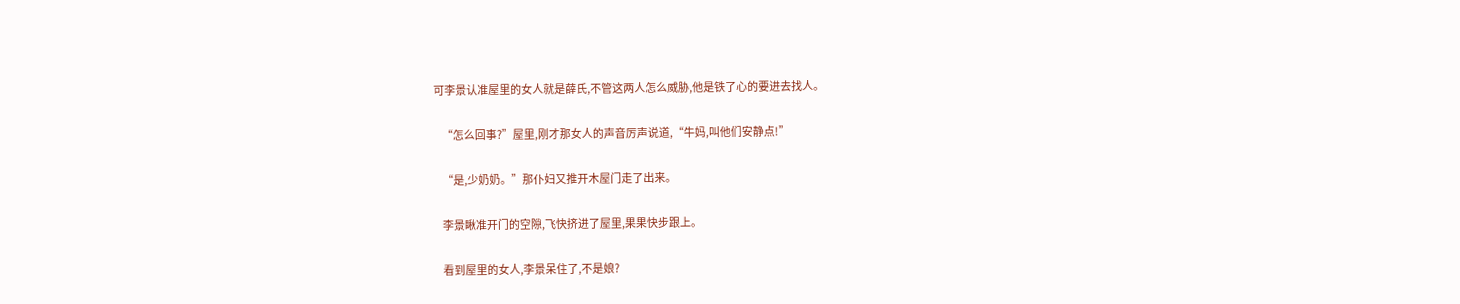可李景认准屋里的女人就是薛氏,不管这两人怎么威胁,他是铁了心的要进去找人。

    “怎么回事?”屋里,刚才那女人的声音厉声说道,“牛妈,叫他们安静点!”

    “是,少奶奶。”那仆妇又推开木屋门走了出来。

    李景瞅准开门的空隙,飞快挤进了屋里,果果快步跟上。

    看到屋里的女人,李景呆住了,不是娘?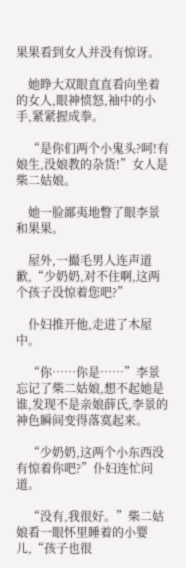果果看到女人并没有惊讶。

    她睁大双眼直直看向坐着的女人,眼神愤怒,袖中的小手,紧紧握成拳。

    “是你们两个小鬼头?呵!有娘生,没娘教的杂货!”女人是柴二姑娘。

    她一脸鄙夷地瞥了眼李景和果果。

    屋外,一撮毛男人连声道歉,“少奶奶,对不住啊,这两个孩子没惊着您吧?”

    仆妇推开他,走进了木屋中。

    “你……你是……”李景忘记了柴二姑娘,想不起她是谁,发现不是亲娘薛氏,李景的神色瞬间变得落寞起来。

    “少奶奶,这两个小东西没有惊着你吧?”仆妇连忙问道。

    “没有,我很好。”柴二姑娘看一眼怀里睡着的小婴儿,“孩子也很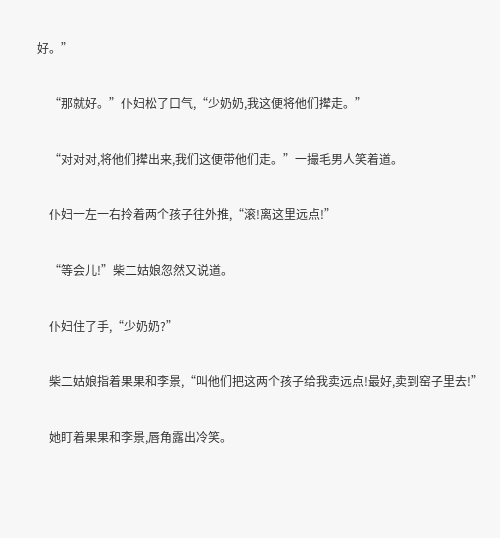好。”

    “那就好。”仆妇松了口气,“少奶奶,我这便将他们撵走。”

    “对对对,将他们撵出来,我们这便带他们走。”一撮毛男人笑着道。

    仆妇一左一右拎着两个孩子往外推,“滚!离这里远点!”

    “等会儿!”柴二姑娘忽然又说道。

    仆妇住了手,“少奶奶?”

    柴二姑娘指着果果和李景,“叫他们把这两个孩子给我卖远点!最好,卖到窑子里去!”

    她盯着果果和李景,唇角露出冷笑。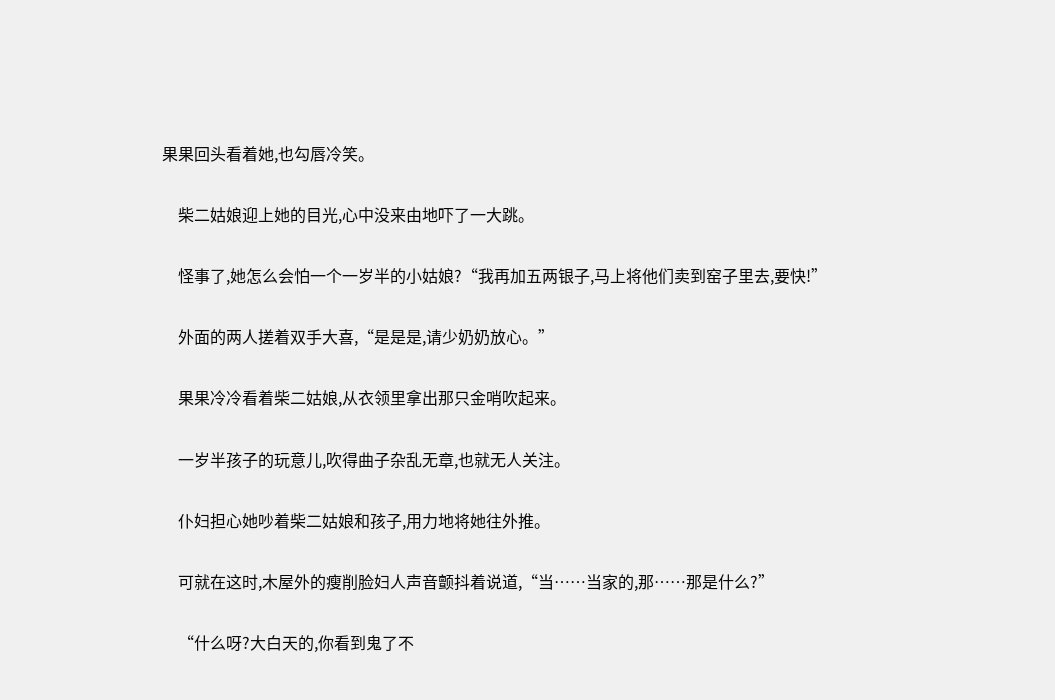果果回头看着她,也勾唇冷笑。

    柴二姑娘迎上她的目光,心中没来由地吓了一大跳。

    怪事了,她怎么会怕一个一岁半的小姑娘?“我再加五两银子,马上将他们卖到窑子里去,要快!”

    外面的两人搓着双手大喜,“是是是,请少奶奶放心。”

    果果冷冷看着柴二姑娘,从衣领里拿出那只金哨吹起来。

    一岁半孩子的玩意儿,吹得曲子杂乱无章,也就无人关注。

    仆妇担心她吵着柴二姑娘和孩子,用力地将她往外推。

    可就在这时,木屋外的瘦削脸妇人声音颤抖着说道,“当……当家的,那……那是什么?”

    “什么呀?大白天的,你看到鬼了不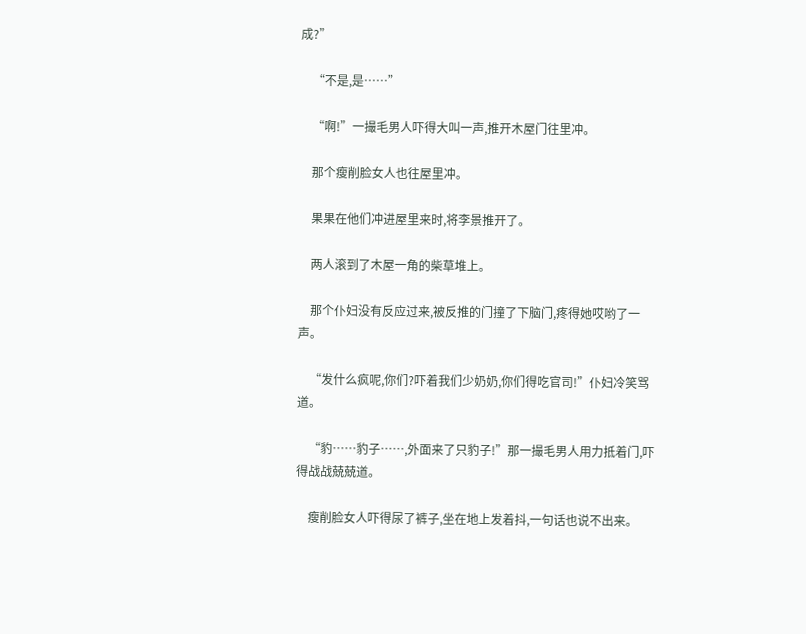成?”

    “不是,是……”

    “啊!”一撮毛男人吓得大叫一声,推开木屋门往里冲。

    那个瘦削脸女人也往屋里冲。

    果果在他们冲进屋里来时,将李景推开了。

    两人滚到了木屋一角的柴草堆上。

    那个仆妇没有反应过来,被反推的门撞了下脑门,疼得她哎哟了一声。

    “发什么疯呢,你们?吓着我们少奶奶,你们得吃官司!”仆妇冷笑骂道。

    “豹……豹子……,外面来了只豹子!”那一撮毛男人用力抵着门,吓得战战兢兢道。

    瘦削脸女人吓得尿了裤子,坐在地上发着抖,一句话也说不出来。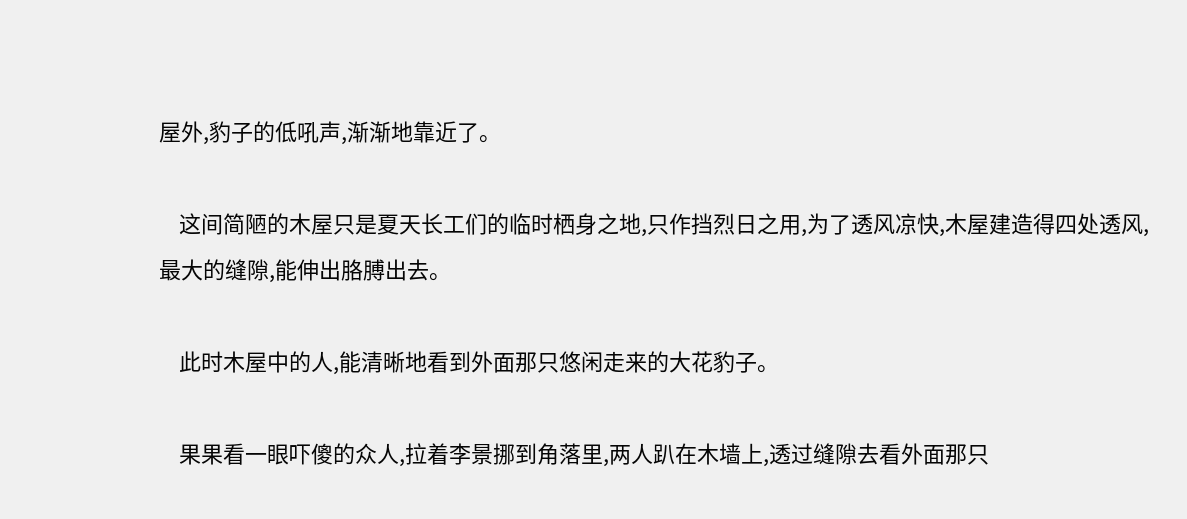屋外,豹子的低吼声,渐渐地靠近了。

    这间简陋的木屋只是夏天长工们的临时栖身之地,只作挡烈日之用,为了透风凉快,木屋建造得四处透风,最大的缝隙,能伸出胳膊出去。

    此时木屋中的人,能清晰地看到外面那只悠闲走来的大花豹子。

    果果看一眼吓傻的众人,拉着李景挪到角落里,两人趴在木墙上,透过缝隙去看外面那只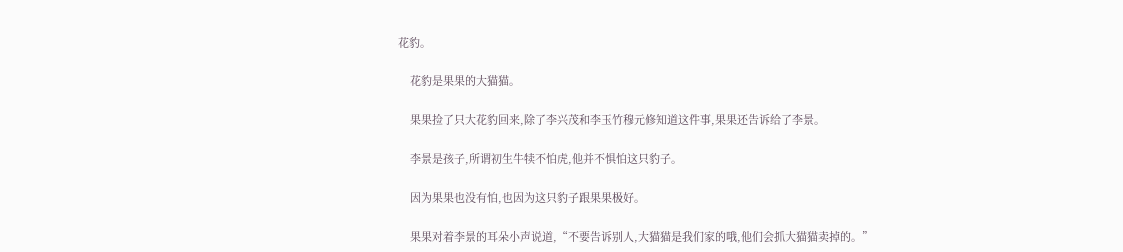花豹。

    花豹是果果的大猫猫。

    果果捡了只大花豹回来,除了李兴茂和李玉竹穆元修知道这件事,果果还告诉给了李景。

    李景是孩子,所谓初生牛犊不怕虎,他并不惧怕这只豹子。

    因为果果也没有怕,也因为这只豹子跟果果极好。

    果果对着李景的耳朵小声说道,“不要告诉别人,大猫猫是我们家的哦,他们会抓大猫猫卖掉的。”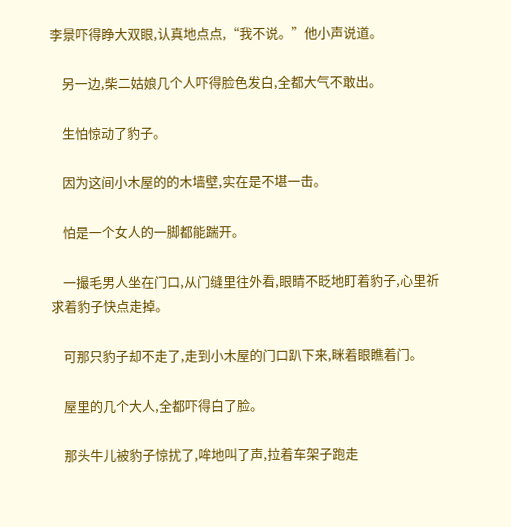李景吓得睁大双眼,认真地点点,“我不说。”他小声说道。

    另一边,柴二姑娘几个人吓得脸色发白,全都大气不敢出。

    生怕惊动了豹子。

    因为这间小木屋的的木墙壁,实在是不堪一击。

    怕是一个女人的一脚都能踹开。

    一撮毛男人坐在门口,从门缝里往外看,眼睛不眨地盯着豹子,心里祈求着豹子快点走掉。

    可那只豹子却不走了,走到小木屋的门口趴下来,眯着眼瞧着门。

    屋里的几个大人,全都吓得白了脸。

    那头牛儿被豹子惊扰了,哞地叫了声,拉着车架子跑走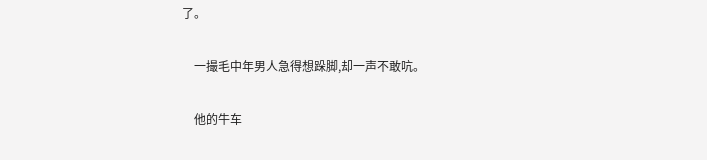了。

    一撮毛中年男人急得想跺脚,却一声不敢吭。

    他的牛车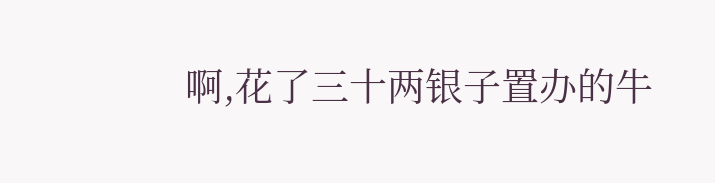啊,花了三十两银子置办的牛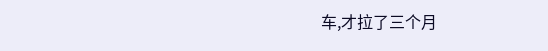车,才拉了三个月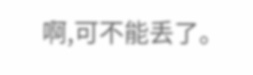啊,可不能丢了。